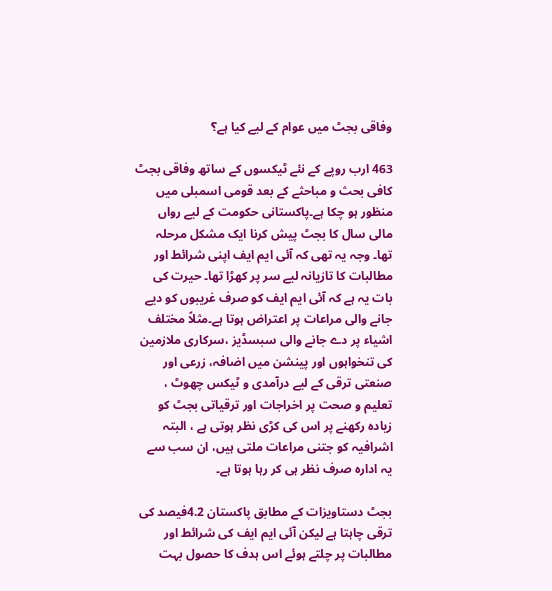وفاقی بجٹ میں عوام کے لیے کیا ہے؟

463 ارب روپے کے نئے ٹیکسوں کے ساتھ وفاقی بجٹ کافی بحث و مباحثے کے بعد قومی اسمبلی میں منظور ہو چکا ہے۔پاکستانی حکومت کے لیے رواں مالی سال کا بجٹ پیش کرنا ایک مشکل مرحلہ تھا۔ وجہ یہ تھی کہ آئی ایم ایف اپنی شرائط اور مطالبات کا تازیانہ لیے سر پر کھڑا تھا۔ حیرت کی بات یہ ہے کہ آئی ایم ایف کو صرف غریبوں کو دیے جانے والی مراعات پر اعتراض ہوتا ہے۔مثلاً مختلف اشیاء پر دے جانے والی سبسڈیز ،سرکاری ملازمین کی تنخواہوں اور پینشن میں اضافہ، زرعی اور صنعتی ترقی کے لیے درآمدی و ٹیکس چھوٹ ، تعلیم و صحت پر اخراجات اور ترقیاتی بجٹ کو زیادہ رکھنے پر اس کی کڑی نظر ہوتی ہے ، البتہ اشرافیہ کو جتنی مراعات ملتی ہیں، ان سب سے یہ ادارہ صرف نظر ہی کر رہا ہوتا ہے۔

بجٹ دستاویزات کے مطابق پاکستان 4.2فیصد کی ترقی چاہتا ہے لیکن آئی ایم ایف کی شرائط اور مطالبات پر چلتے ہوئے اس ہدف کا حصول بہت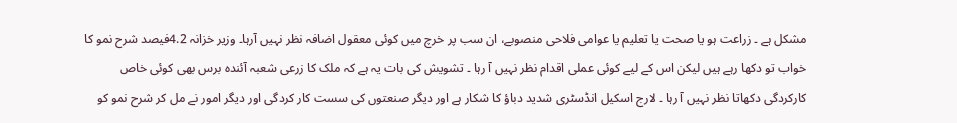مشکل ہے ۔ زراعت ہو یا صحت یا تعلیم یا عوامی فلاحی منصوبے، ان سب پر خرچ میں کوئی معقول اضافہ نظر نہیں آرہا۔ وزیر خزانہ 4.2فیصد شرح نمو کا خواب تو دکھا رہے ہیں لیکن اس کے لیے کوئی عملی اقدام نظر نہیں آ رہا ۔ تشویش کی بات یہ ہے کہ ملک کا زرعی شعبہ آئندہ برس بھی کوئی خاص کارکردگی دکھاتا نظر نہیں آ رہا ۔ لارج اسکیل انڈسٹری شدید دباؤ کا شکار ہے اور دیگر صنعتوں کی سست کار کردگی اور دیگر امور نے مل کر شرح نمو کو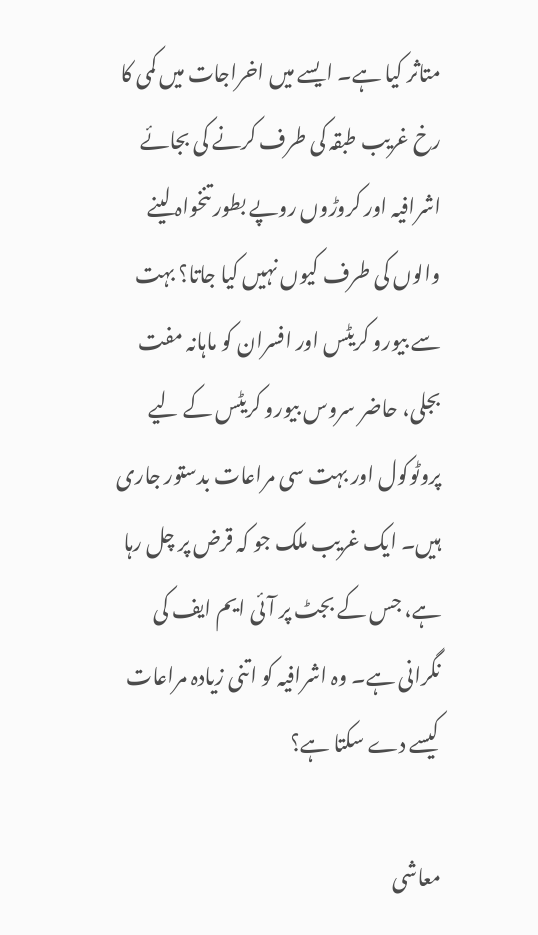متاثر کیا ہے۔ ایسے میں اخراجات میں کمی کا رخ غریب طبقہ کی طرف کرنے کی بجائے اشرافیہ اور کروڑوں روپے بطور تنخواہ لینے والوں کی طرف کیوں نہیں کیا جاتا؟ بہت سے بیورو کریٹس اور افسران کو ماہانہ مفت بجلی، حاضر سروس بیورو کریٹس کے لیے پروٹوکول اور بہت سی مراعات بدستور جاری ہیں۔ ایک غریب ملک جو کہ قرض پر چل رہا ہے، جس کے بجٹ پر آئی ایم ایف کی نگرانی ہے۔ وہ اشرافیہ کو اتنی زیادہ مراعات کیسے دے سکتا ہے؟

معاشی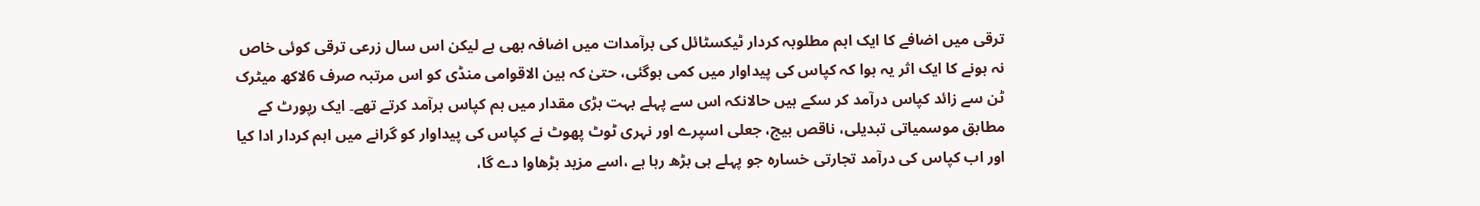ترقی میں اضافے کا ایک اہم مطلوبہ کردار ٹیکسٹائل کی برآمدات میں اضافہ بھی ہے لیکن اس سال زرعی ترقی کوئی خاص نہ ہونے کا ایک اثر یہ ہوا کہ کپاس کی پیداوار میں کمی ہوگئی، حتیٰ کہ بین الاقوامی منڈی کو اس مرتبہ صرف 6لاکھ میٹرک ٹن سے زائد کپاس درآمد کر سکے ہیں حالانکہ اس سے پہلے بہت بڑی مقدار میں ہم کپاس برآمد کرتے تھے۔ ایک رپورٹ کے مطابق موسمیاتی تبدیلی، ناقص بیج، جعلی اسپرے اور نہری ٹوٹ پھوٹ نے کپاس کی پیداوار کو گرانے میں اہم کردار ادا کیا اور اب کپاس کی درآمد تجارتی خسارہ جو پہلے ہی بڑھ رہا ہے ،اسے مزید بڑھاوا دے گا،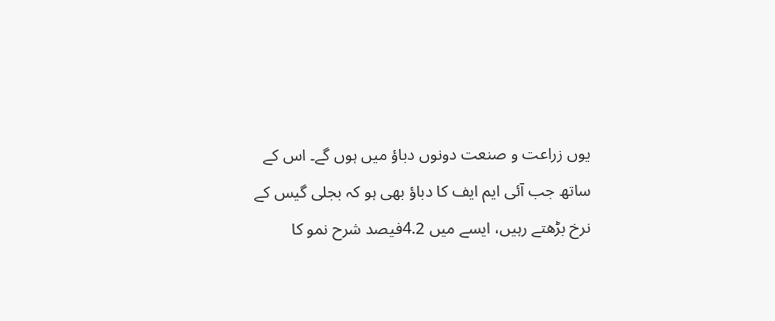یوں زراعت و صنعت دونوں دباؤ میں ہوں گے۔ اس کے ساتھ جب آئی ایم ایف کا دباؤ بھی ہو کہ بجلی گیس کے نرخ بڑھتے رہیں، ایسے میں 4.2فیصد شرح نمو کا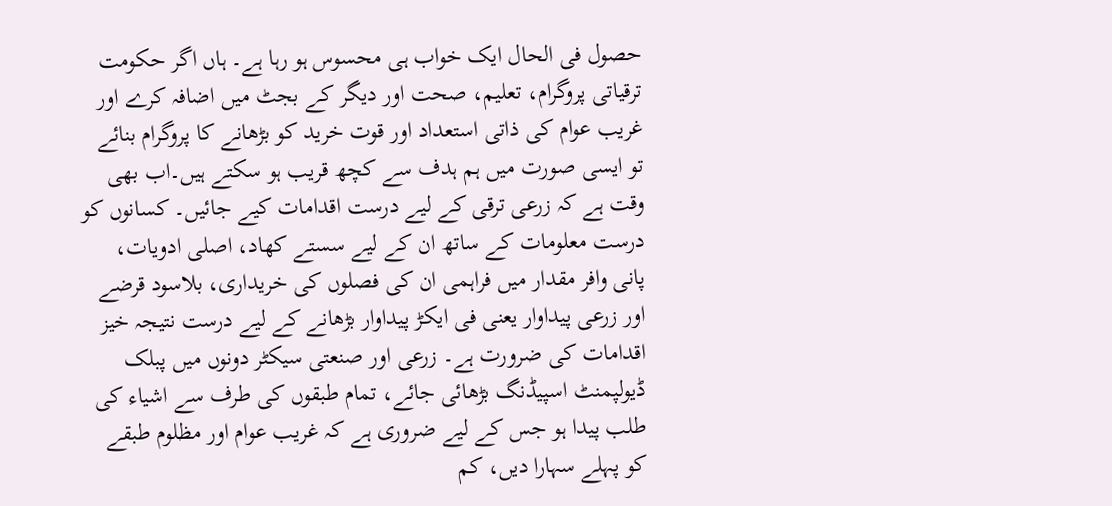حصول فی الحال ایک خواب ہی محسوس ہو رہا ہے۔ ہاں اگر حکومت ترقیاتی پروگرام، تعلیم، صحت اور دیگر کے بجٹ میں اضافہ کرے اور غریب عوام کی ذاتی استعداد اور قوت خرید کو بڑھانے کا پروگرام بنائے تو ایسی صورت میں ہم ہدف سے کچھ قریب ہو سکتے ہیں۔اب بھی وقت ہے کہ زرعی ترقی کے لیے درست اقدامات کیے جائیں۔ کسانوں کو درست معلومات کے ساتھ ان کے لیے سستے کھاد، اصلی ادویات، پانی وافر مقدار میں فراہمی ان کی فصلوں کی خریداری، بلاسود قرضے اور زرعی پیداوار یعنی فی ایکڑ پیداوار بڑھانے کے لیے درست نتیجہ خیز اقدامات کی ضرورت ہے۔ زرعی اور صنعتی سیکٹر دونوں میں پبلک ڈیولپمنٹ اسپیڈنگ بڑھائی جائے، تمام طبقوں کی طرف سے اشیاء کی طلب پیدا ہو جس کے لیے ضروری ہے کہ غریب عوام اور مظلوم طبقے کو پہلے سہارا دیں، کم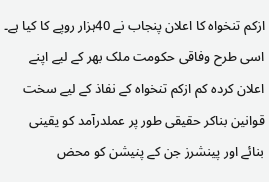ازکم تنخواہ کا اعلان پنجاب نے 40ہزار روپے کا کیا ہے۔ اسی طرح وفاقی حکومت ملک بھر کے لیے اپنے اعلان کردہ کم ازکم تنخواہ کے نفاذ کے لیے سخت قوانین بناکر حقیقی طور پر عملدرآمد کو یقینی بنائے اور پینشرز جن کے پنیشن کو محض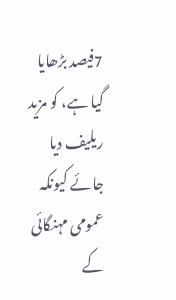7فیصد بڑھایا گیا ہے، کو مزید ریلیف دیا جائے کیونکہ عمومی مہنگائی کے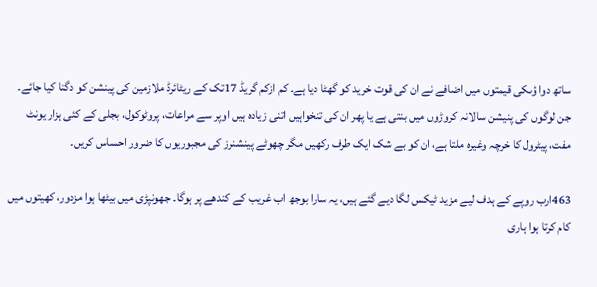ساتھ دوا ؤںکی قیمتوں میں اضافے نے ان کی قوت خرید کو گھٹا دیا ہے۔ کم ازکم گریڈ 17تک کے ریٹائرڈ ملازمین کی پینشن کو دگنا کیا جائے۔ جن لوگوں کی پنیشن سالانہ کروڑوں میں بنتی ہے یا پھر ان کی تنخواہیں اتنی زیادہ ہیں اوپر سے مراعات، پروٹوکول، بجلی کے کئی ہزار یونٹ مفت، پیٹرول کا خرچہ وغیرہ ملتا ہے، ان کو بے شک ایک طرف رکھیں مگر چھوٹے پینشنرز کی مجبوریوں کا ضرور احساس کریں۔

463ارب روپے کے ہدف لیے مزید ٹیکس لگا دیے گئے ہیں، یہ سارا بوجھ اب غریب کے کندھے پر ہوگا۔ جھونپڑی میں بیٹھا ہوا مزدور، کھیتوں میں کام کرتا ہوا ہاری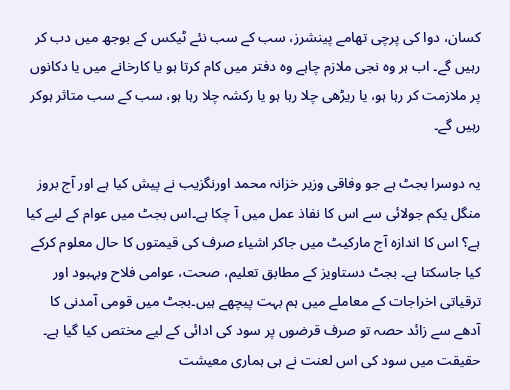کسان، دوا کی پرچی تھامے پینشرز، سب کے سب نئے ٹیکس کے بوجھ میں دب کر رہیں گے۔ اب ہر وہ نجی ملازم چاہے وہ دفتر میں کام کرتا ہو یا کارخانے میں یا دکانوں پر ملازمت کر رہا ہو، یا ریڑھی چلا رہا ہو یا رکشہ چلا رہا ہو، سب کے سب متاثر ہوکر رہیں گے۔

یہ دوسرا بجٹ ہے جو وفاقی وزیر خزانہ محمد اورنگزیب نے پیش کیا ہے اور آج بروز منگل یکم جولائی سے اس کا نفاذ عمل میں آ چکا ہے۔اس بجٹ میں عوام کے لیے کیا ہے؟ اس کا اندازہ آج مارکیٹ میں جاکر اشیاء صرف کی قیمتوں کا حال معلوم کرکے کیا جاسکتا ہے۔ بجٹ دستاویز کے مطابق تعلیم، صحت، عوامی فلاح وبہبود اور ترقیاتی اخراجات کے معاملے میں ہم بہت پیچھے ہیں۔بجٹ میں قومی آمدنی کا آدھے سے زائد حصہ تو صرف قرضوں پر سود کی ادائی کے لیے مختص کیا گیا ہے۔ حقیقت میں سود کی اس لعنت نے ہی ہماری معیشت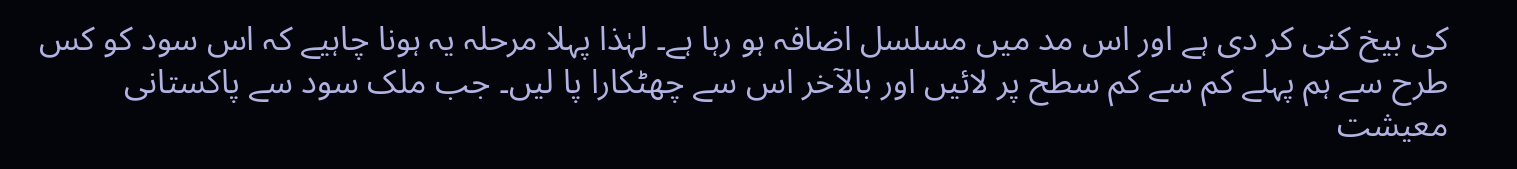کی بیخ کنی کر دی ہے اور اس مد میں مسلسل اضافہ ہو رہا ہے۔ لہٰذا پہلا مرحلہ یہ ہونا چاہیے کہ اس سود کو کس طرح سے ہم پہلے کم سے کم سطح پر لائیں اور بالآخر اس سے چھٹکارا پا لیں۔ جب ملک سود سے پاکستانی معیشت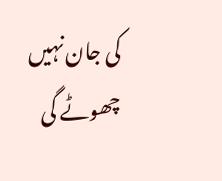کی جان نہیں چھوٹے گی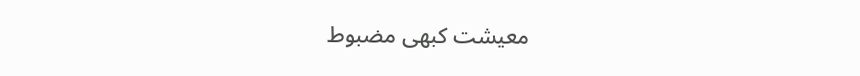معیشت کبھی مضبوط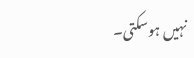نہیں ہوسکتی۔